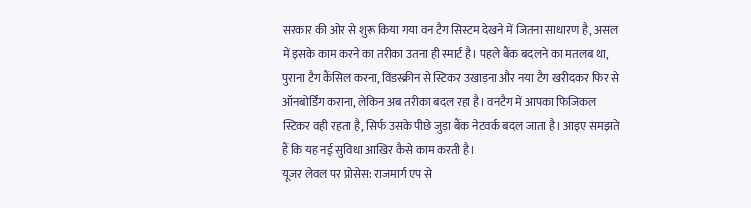सरकार की ओर से शुरू किया गया वन टैग सिस्टम देखने में जितना साधारण है, असल में इसके काम करने का तरीका उतना ही स्मार्ट है। पहले बैंक बदलने का मतलब था, पुराना टैग कैंसिल करना, विंडस्क्रीन से स्टिकर उखाड़ना और नया टैग खरीदकर फिर से ऑनबोर्डिंग कराना, लेकिन अब तरीका बदल रहा है। वनटैग में आपका फिजिकल स्टिकर वही रहता है, सिर्फ उसके पीछे जुड़ा बैंक नेटवर्क बदल जाता है। आइए समझते हैं कि यह नई सुविधा आखिर कैसे काम करती है।
यूजर लेवल पर प्रोसेस: राजमार्ग एप से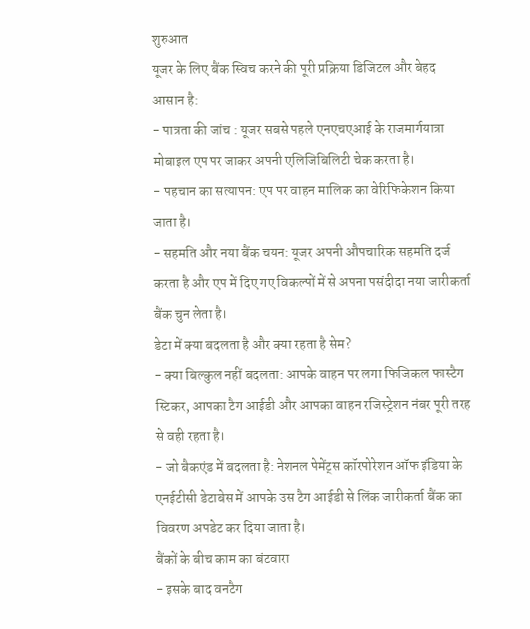शुरुआत
यूजर के लिए बैंक स्विच करने की पूरी प्रक्रिया डिजिटल और बेहद आसान है:
- पात्रता की जांच : यूजर सबसे पहले एनएचएआई के राजमार्गयात्रा मोबाइल एप पर जाकर अपनी एलिजिबिलिटी चेक करता है।
- पहचान का सत्यापन: एप पर वाहन मालिक का वेरिफिकेशन किया जाता है।
- सहमति और नया बैंक चयन: यूजर अपनी औपचारिक सहमति दर्ज करता है और एप में दिए गए विकल्पों में से अपना पसंदीदा नया जारीकर्ता बैंक चुन लेता है।
डेटा में क्या बदलता है और क्या रहता है सेम?
- क्या बिल्कुल नहीं बदलता: आपके वाहन पर लगा फिजिकल फास्टैग स्टिकर, आपका टैग आईडी और आपका वाहन रजिस्ट्रेशन नंबर पूरी तरह से वही रहता है।
- जो बैकएंड में बदलता है: नेशनल पेमेंट्स कॉरपोरेशन ऑफ इंडिया के एनईटीसी डेटाबेस में आपके उस टैग आईडी से लिंक जारीकर्ता बैंक का विवरण अपडेट कर दिया जाता है।
बैंकों के बीच काम का बंटवारा
- इसके बाद वनटैग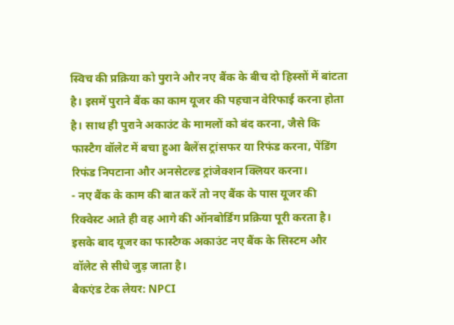स्विच की प्रक्रिया को पुराने और नए बैंक के बीच दो हिस्सों में बांटता है। इसमें पुराने बैंक का काम यूजर की पहचान वेरिफाई करना होता है। साथ ही पुराने अकाउंट के मामलों को बंद करना, जैसे कि फास्टैग वॉलेट में बचा हुआ बैलेंस ट्रांसफर या रिफंड करना, पेंडिंग रिफंड निपटाना और अनसेटल्ड ट्रांजेक्शन क्लियर करना।
- नए बैंक के काम की बात करें तो नए बैंक के पास यूजर की रिक्वेस्ट आते ही वह आगे की ऑनबोर्डिंग प्रक्रिया पूरी करता है। इसके बाद यूजर का फास्टैग्क अकाउंट नए बैंक के सिस्टम और वॉलेट से सीधे जुड़ जाता है।
बैकएंड टेक लेयर: NPCI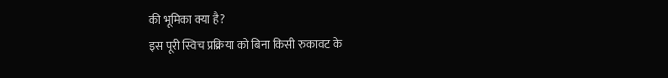की भूमिका क्या है?
इस पूरी स्विच प्रक्रिया को बिना किसी रुकावट के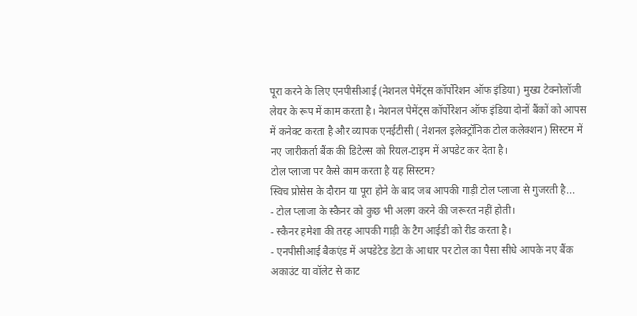पूरा करने के लिए एनपीसीआई (नेशनल पेमेंट्स कॉर्पोरेशन ऑफ इंडिया) मुख्य टेक्नोलॉजी लेयर के रूप में काम करता है। नेशनल पेमेंट्स कॉर्पोरेशन ऑफ इंडिया दोनों बैंकों को आपस में कनेक्ट करता है और व्यापक एनईटीसी ( नेशनल इलेक्ट्रॉनिक टोल कलेक्शन) सिस्टम में नए जारीकर्ता बैंक की डिटेल्स को रियल-टाइम में अपडेट कर देता है।
टोल प्लाजा पर कैसे काम करता है यह सिस्टम?
स्विच प्रोसेस के दौरान या पूरा होने के बाद जब आपकी गाड़ी टोल प्लाजा से गुजरती है...
- टोल प्लाजा के स्कैनर को कुछ भी अलग करने की जरूरत नहीं होती।
- स्कैनर हमेशा की तरह आपकी गाड़ी के टैग आईडी को रीड करता है।
- एनपीसीआई बैकएंड में अपडेटेड डेटा के आधार पर टोल का पैसा सीधे आपके नए बैंक अकाउंट या वॉलेट से काट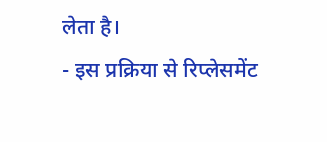लेता है।
- इस प्रक्रिया से रिप्लेसमेंट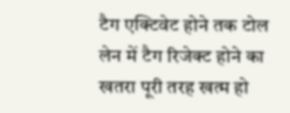टैग एक्टिवेट होने तक टोल लेन में टैग रिजेक्ट होने का खतरा पूरी तरह खत्म हो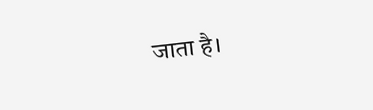जाता है।